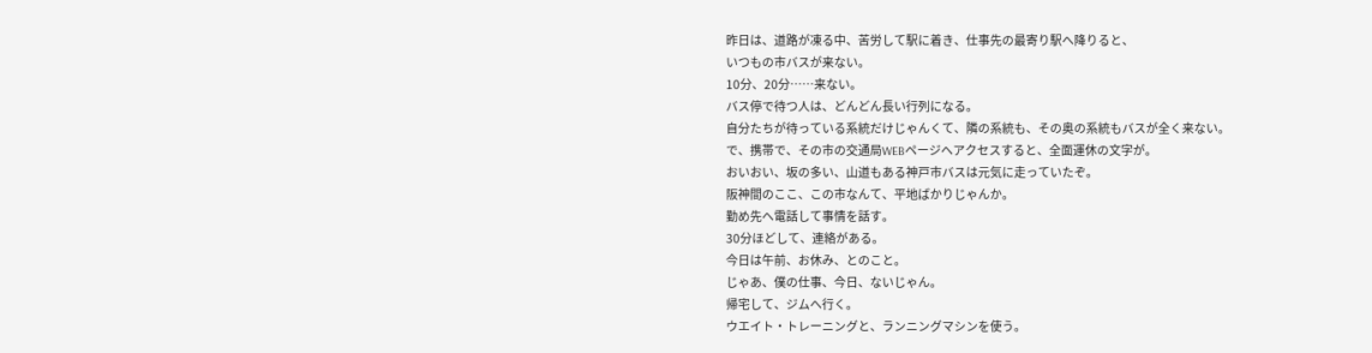昨日は、道路が凍る中、苦労して駅に着き、仕事先の最寄り駅へ降りると、
いつもの市バスが来ない。
10分、20分……来ない。
バス停で待つ人は、どんどん長い行列になる。
自分たちが待っている系統だけじゃんくて、隣の系統も、その奥の系統もバスが全く来ない。
で、携帯で、その市の交通局WEBページへアクセスすると、全面運休の文字が。
おいおい、坂の多い、山道もある神戸市バスは元気に走っていたぞ。
阪神間のここ、この市なんて、平地ばかりじゃんか。
勤め先へ電話して事情を話す。
30分ほどして、連絡がある。
今日は午前、お休み、とのこと。
じゃあ、僕の仕事、今日、ないじゃん。
帰宅して、ジムへ行く。
ウエイト・トレーニングと、ランニングマシンを使う。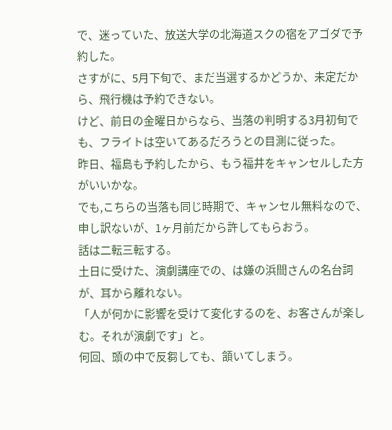で、迷っていた、放送大学の北海道スクの宿をアゴダで予約した。
さすがに、5月下旬で、まだ当選するかどうか、未定だから、飛行機は予約できない。
けど、前日の金曜日からなら、当落の判明する3月初旬でも、フライトは空いてあるだろうとの目測に従った。
昨日、福島も予約したから、もう福井をキャンセルした方がいいかな。
でも,こちらの当落も同じ時期で、キャンセル無料なので、
申し訳ないが、1ヶ月前だから許してもらおう。
話は二転三転する。
土日に受けた、演劇講座での、は嫌の浜間さんの名台詞が、耳から離れない。
「人が何かに影響を受けて変化するのを、お客さんが楽しむ。それが演劇です」と。
何回、頭の中で反芻しても、頷いてしまう。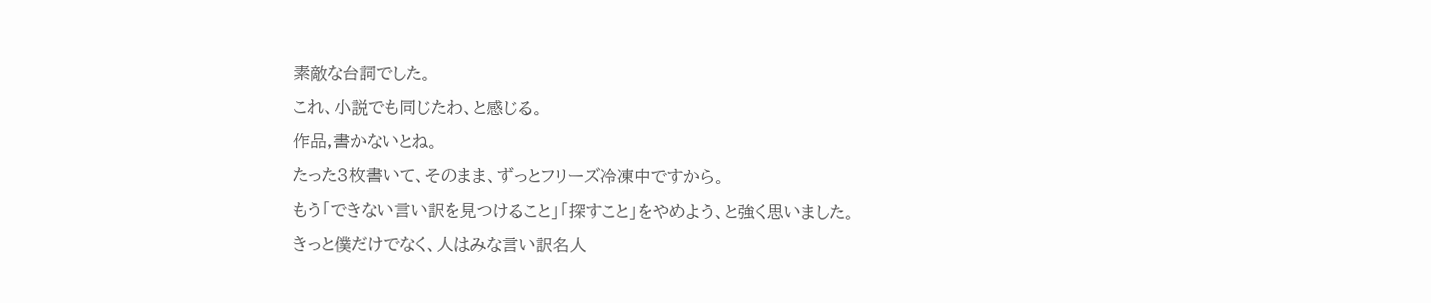素敵な台詞でした。
これ、小説でも同じたわ、と感じる。
作品,書かないとね。
たった3枚書いて、そのまま、ずっとフリーズ冷凍中ですから。
もう「できない言い訳を見つけること」「探すこと」をやめよう、と強く思いました。
きっと僕だけでなく、人はみな言い訳名人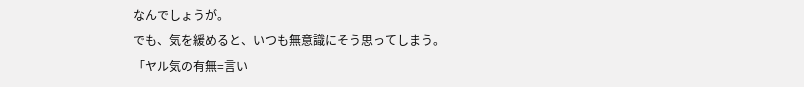なんでしょうが。
でも、気を緩めると、いつも無意識にそう思ってしまう。
「ヤル気の有無=言い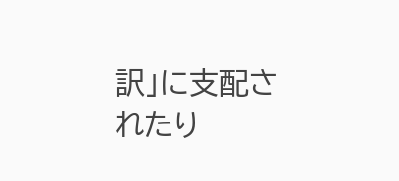訳」に支配されたり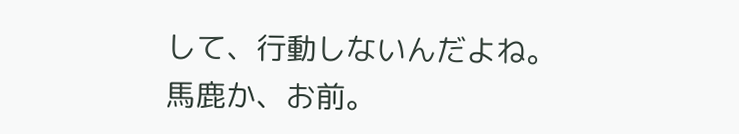して、行動しないんだよね。
馬鹿か、お前。